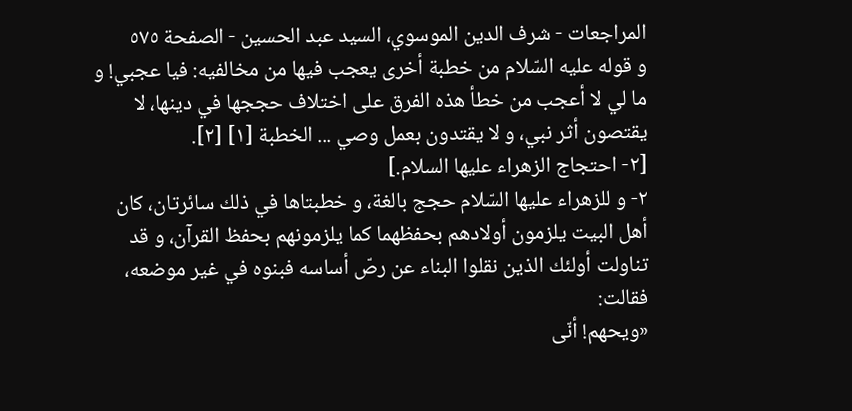المراجعات - شرف الدين الموسوي، السيد عبد الحسين - الصفحة ٥٧٥
و قوله عليه السّلام من خطبة أخرى يعجب فيها من مخالفيه: فيا عجبي! و ما لي لا أعجب من خطأ هذه الفرق على اختلاف حججها في دينها، لا يقتصون أثر نبي، و لا يقتدون بعمل وصي ... الخطبة [١] [٢].
[٢- احتجاج الزهراء عليها السلام.]
٢- و للزهراء عليها السّلام حجج بالغة، و خطبتاها في ذلك سائرتان، كان أهل البيت يلزمون أولادهم بحفظهما كما يلزمونهم بحفظ القرآن، و قد تناولت أولئك الذين نقلوا البناء عن رصّ أساسه فبنوه في غير موضعه، فقالت:
«ويحهم! أنّى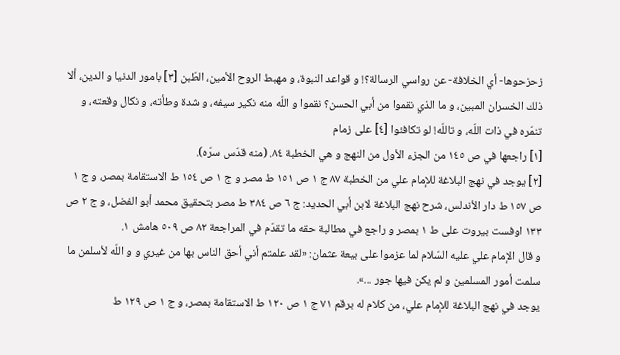زحزحوها- أي الخلافة- عن رواسي الرسالة؟! و قواعد النبوة، و مهبط الروح الأمين، الطّبن [٣] بامور الدنيا و الدين، ألا ذلك الخسران المبين، و ما الذي نقموا من أبي الحسن؟ نقموا و اللّه منه نكير سيفه، و شدة وطأته، و نكال وقعته، و تنمّره في ذات اللّه، و تاللّه! لو تكافئوا [٤] على زمام
[١] راجعها في ص ١٤٥ من الجزء الأول من النهج و هي الخطبة ٨٤. (منه قدّس سرّه).
[٢] يوجد في نهج البلاغة للإمام علي من الخطبة ٨٧ ج ١ ص ١٥١ ط مصر و ج ١ ص ١٥٤ ط الاستقامة بمصر، و ج ١ ص ١٥٧ ط دار الأندلس، شرح نهج البلاغة لابن أبي الحديد: ج ٦ ص ٣٨٤ ط مصر بتحقيق محمد أبو الفضل، و ج ٢ ص ١٣٣ اوفست بيروت على ط ١ بمصر و راجع في مطالبة حقه ما تقدّم في المراجعة ٨٢ ص ٥٠٩ هامش ١.
و قال الإمام علي عليه السّلام لما عزموا على بيعة عثمان: «لقد علمتم أني أحق الناس بها من غيري و و اللّه لأسلمن ما سلمت أمور المسلمين و لم يكن فيها جور ...».
يوجد في نهج البلاغة للإمام علي، من كلام له برقم ٧١ ج ١ ص ١٢٠ ط الاستقامة بمصر، و ج ١ ص ١٢٩ ط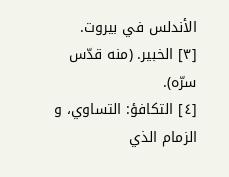الأندلس في بيروت.
[٣] الخبير. (منه قدّس سرّه).
[٤] التكافؤ: التساوي، و الزمام الذي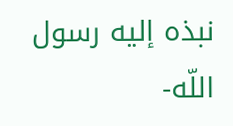نبذه إليه رسول اللّه-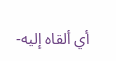أي ألقاه إليه-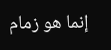إنما هو زمام